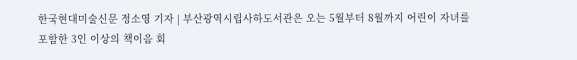한국현대미술신문 정소영 기자 | 부산광역시립사하도서관은 오는 5월부터 8월까지 어린이 자녀를 포함한 3인 이상의 책이음 회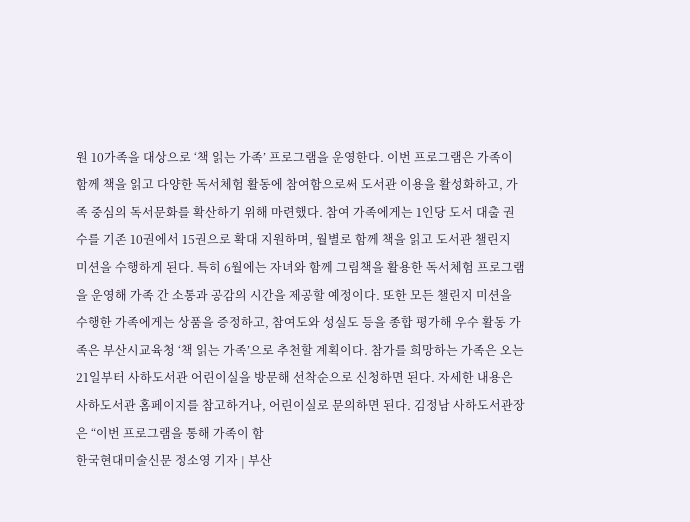원 10가족을 대상으로 ‘책 읽는 가족’ 프로그램을 운영한다. 이번 프로그램은 가족이 함께 책을 읽고 다양한 독서체험 활동에 참여함으로써 도서관 이용을 활성화하고, 가족 중심의 독서문화를 확산하기 위해 마련했다. 참여 가족에게는 1인당 도서 대출 권수를 기존 10권에서 15권으로 확대 지원하며, 월별로 함께 책을 읽고 도서관 챌린지 미션을 수행하게 된다. 특히 6월에는 자녀와 함께 그림책을 활용한 독서체험 프로그램을 운영해 가족 간 소통과 공감의 시간을 제공할 예정이다. 또한 모든 챌린지 미션을 수행한 가족에게는 상품을 증정하고, 참여도와 성실도 등을 종합 평가해 우수 활동 가족은 부산시교육청 ‘책 읽는 가족’으로 추천할 계획이다. 참가를 희망하는 가족은 오는 21일부터 사하도서관 어린이실을 방문해 선착순으로 신청하면 된다. 자세한 내용은 사하도서관 홈페이지를 참고하거나, 어린이실로 문의하면 된다. 김정남 사하도서관장은 “이번 프로그램을 통해 가족이 함
한국현대미술신문 정소영 기자 | 부산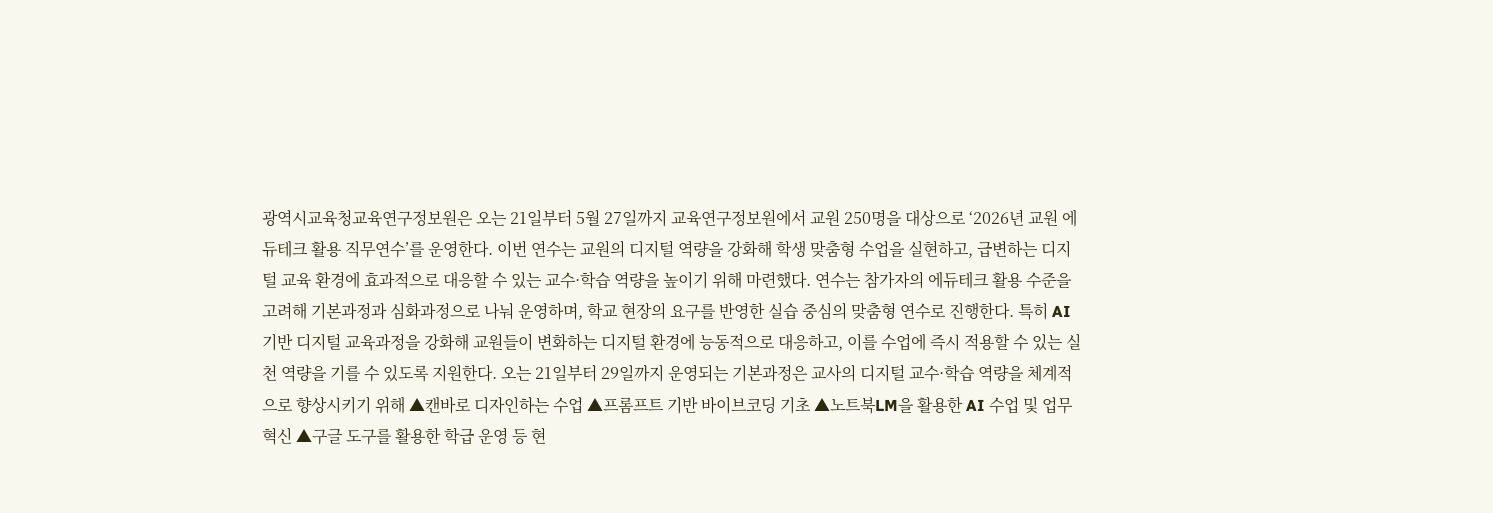광역시교육청교육연구정보원은 오는 21일부터 5월 27일까지 교육연구정보원에서 교원 250명을 대상으로 ‘2026년 교원 에듀테크 활용 직무연수’를 운영한다. 이번 연수는 교원의 디지털 역량을 강화해 학생 맞춤형 수업을 실현하고, 급변하는 디지털 교육 환경에 효과적으로 대응할 수 있는 교수·학습 역량을 높이기 위해 마련했다. 연수는 참가자의 에듀테크 활용 수준을 고려해 기본과정과 심화과정으로 나눠 운영하며, 학교 현장의 요구를 반영한 실습 중심의 맞춤형 연수로 진행한다. 특히 AI 기반 디지털 교육과정을 강화해 교원들이 변화하는 디지털 환경에 능동적으로 대응하고, 이를 수업에 즉시 적용할 수 있는 실천 역량을 기를 수 있도록 지원한다. 오는 21일부터 29일까지 운영되는 기본과정은 교사의 디지털 교수·학습 역량을 체계적으로 향상시키기 위해 ▲캔바로 디자인하는 수업 ▲프롬프트 기반 바이브코딩 기초 ▲노트북LM을 활용한 AI 수업 및 업무 혁신 ▲구글 도구를 활용한 학급 운영 등 현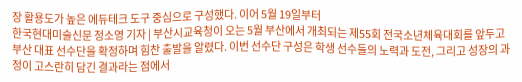장 활용도가 높은 에듀테크 도구 중심으로 구성했다. 이어 5월 19일부터
한국현대미술신문 정소영 기자 | 부산시교육청이 오는 5월 부산에서 개최되는 제55회 전국소년체육대회를 앞두고 부산 대표 선수단을 확정하며 힘찬 출발을 알렸다. 이번 선수단 구성은 학생 선수들의 노력과 도전, 그리고 성장의 과정이 고스란히 담긴 결과라는 점에서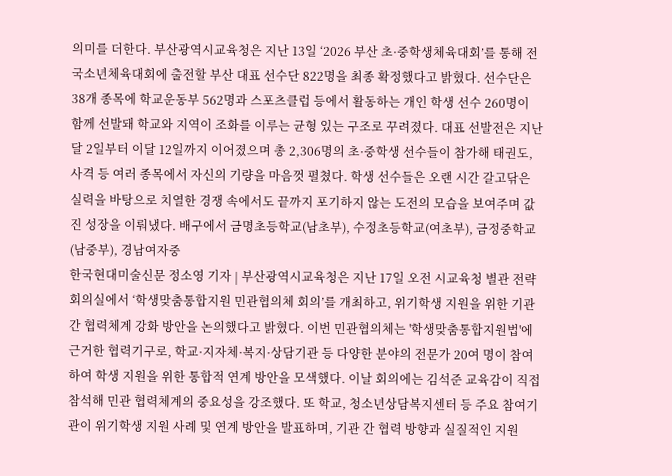의미를 더한다. 부산광역시교육청은 지난 13일 ‘2026 부산 초·중학생체육대회’를 통해 전국소년체육대회에 출전할 부산 대표 선수단 822명을 최종 확정했다고 밝혔다. 선수단은 38개 종목에 학교운동부 562명과 스포츠클럽 등에서 활동하는 개인 학생 선수 260명이 함께 선발돼 학교와 지역이 조화를 이루는 균형 있는 구조로 꾸려졌다. 대표 선발전은 지난달 2일부터 이달 12일까지 이어졌으며 총 2,306명의 초·중학생 선수들이 참가해 태권도, 사격 등 여러 종목에서 자신의 기량을 마음껏 펼쳤다. 학생 선수들은 오랜 시간 갈고닦은 실력을 바탕으로 치열한 경쟁 속에서도 끝까지 포기하지 않는 도전의 모습을 보여주며 값진 성장을 이뤄냈다. 배구에서 금명초등학교(남초부), 수정초등학교(여초부), 금정중학교(남중부), 경남여자중
한국현대미술신문 정소영 기자 | 부산광역시교육청은 지난 17일 오전 시교육청 별관 전략회의실에서 ‘학생맞춤통합지원 민관협의체 회의’를 개최하고, 위기학생 지원을 위한 기관 간 협력체계 강화 방안을 논의했다고 밝혔다. 이번 민관협의체는 '학생맞춤통합지원법'에 근거한 협력기구로, 학교·지자체·복지·상담기관 등 다양한 분야의 전문가 20여 명이 참여하여 학생 지원을 위한 통합적 연계 방안을 모색했다. 이날 회의에는 김석준 교육감이 직접 참석해 민관 협력체계의 중요성을 강조했다. 또 학교, 청소년상담복지센터 등 주요 참여기관이 위기학생 지원 사례 및 연계 방안을 발표하며, 기관 간 협력 방향과 실질적인 지원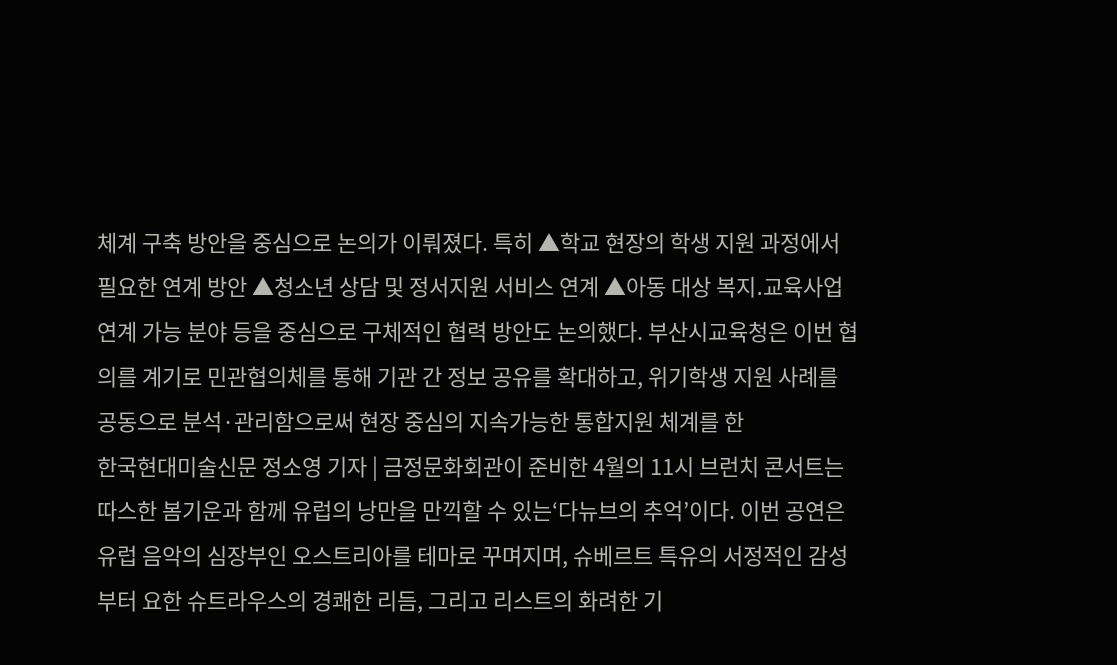체계 구축 방안을 중심으로 논의가 이뤄졌다. 특히 ▲학교 현장의 학생 지원 과정에서 필요한 연계 방안 ▲청소년 상담 및 정서지원 서비스 연계 ▲아동 대상 복지․교육사업 연계 가능 분야 등을 중심으로 구체적인 협력 방안도 논의했다. 부산시교육청은 이번 협의를 계기로 민관협의체를 통해 기관 간 정보 공유를 확대하고, 위기학생 지원 사례를 공동으로 분석·관리함으로써 현장 중심의 지속가능한 통합지원 체계를 한
한국현대미술신문 정소영 기자 | 금정문화회관이 준비한 4월의 11시 브런치 콘서트는 따스한 봄기운과 함께 유럽의 낭만을 만끽할 수 있는‘다뉴브의 추억’이다. 이번 공연은 유럽 음악의 심장부인 오스트리아를 테마로 꾸며지며, 슈베르트 특유의 서정적인 감성부터 요한 슈트라우스의 경쾌한 리듬, 그리고 리스트의 화려한 기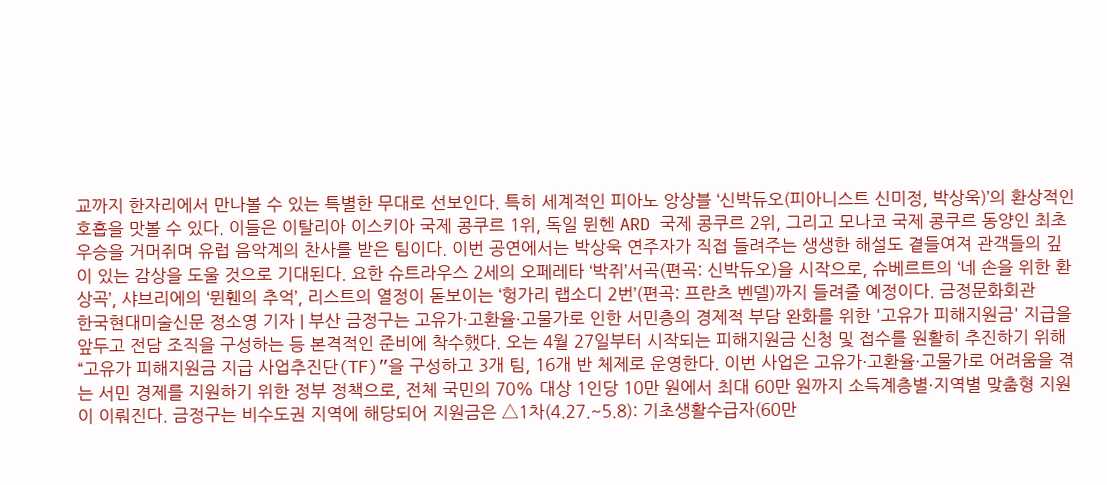교까지 한자리에서 만나볼 수 있는 특별한 무대로 선보인다. 특히 세계적인 피아노 앙상블 ‘신박듀오(피아니스트 신미정, 박상욱)’의 환상적인 호흡을 맛볼 수 있다. 이들은 이탈리아 이스키아 국제 콩쿠르 1위, 독일 뮌헨 ARD 국제 콩쿠르 2위, 그리고 모나코 국제 콩쿠르 동양인 최초 우승을 거머쥐며 유럽 음악계의 찬사를 받은 팀이다. 이번 공연에서는 박상욱 연주자가 직접 들려주는 생생한 해설도 곁들여져 관객들의 깊이 있는 감상을 도울 것으로 기대된다. 요한 슈트라우스 2세의 오페레타 ‘박쥐’서곡(편곡: 신박듀오)을 시작으로, 슈베르트의 ‘네 손을 위한 환상곡’, 샤브리에의 ‘뮌휀의 추억’, 리스트의 열정이 돋보이는 ‘헝가리 랩소디 2번’(편곡: 프란츠 벤델)까지 들려줄 예정이다. 금정문화회관
한국현대미술신문 정소영 기자 | 부산 금정구는 고유가·고환율·고물가로 인한 서민층의 경제적 부담 완화를 위한 '고유가 피해지원금' 지급을 앞두고 전담 조직을 구성하는 등 본격적인 준비에 착수했다. 오는 4월 27일부터 시작되는 피해지원금 신청 및 접수를 원활히 추진하기 위해 “고유가 피해지원금 지급 사업추진단(TF)”을 구성하고 3개 팀, 16개 반 체제로 운영한다. 이번 사업은 고유가·고환율·고물가로 어려움을 겪는 서민 경제를 지원하기 위한 정부 정책으로, 전체 국민의 70% 대상 1인당 10만 원에서 최대 60만 원까지 소득계층별·지역별 맞춤형 지원이 이뤄진다. 금정구는 비수도권 지역에 해당되어 지원금은 △1차(4.27.~5.8): 기초생활수급자(60만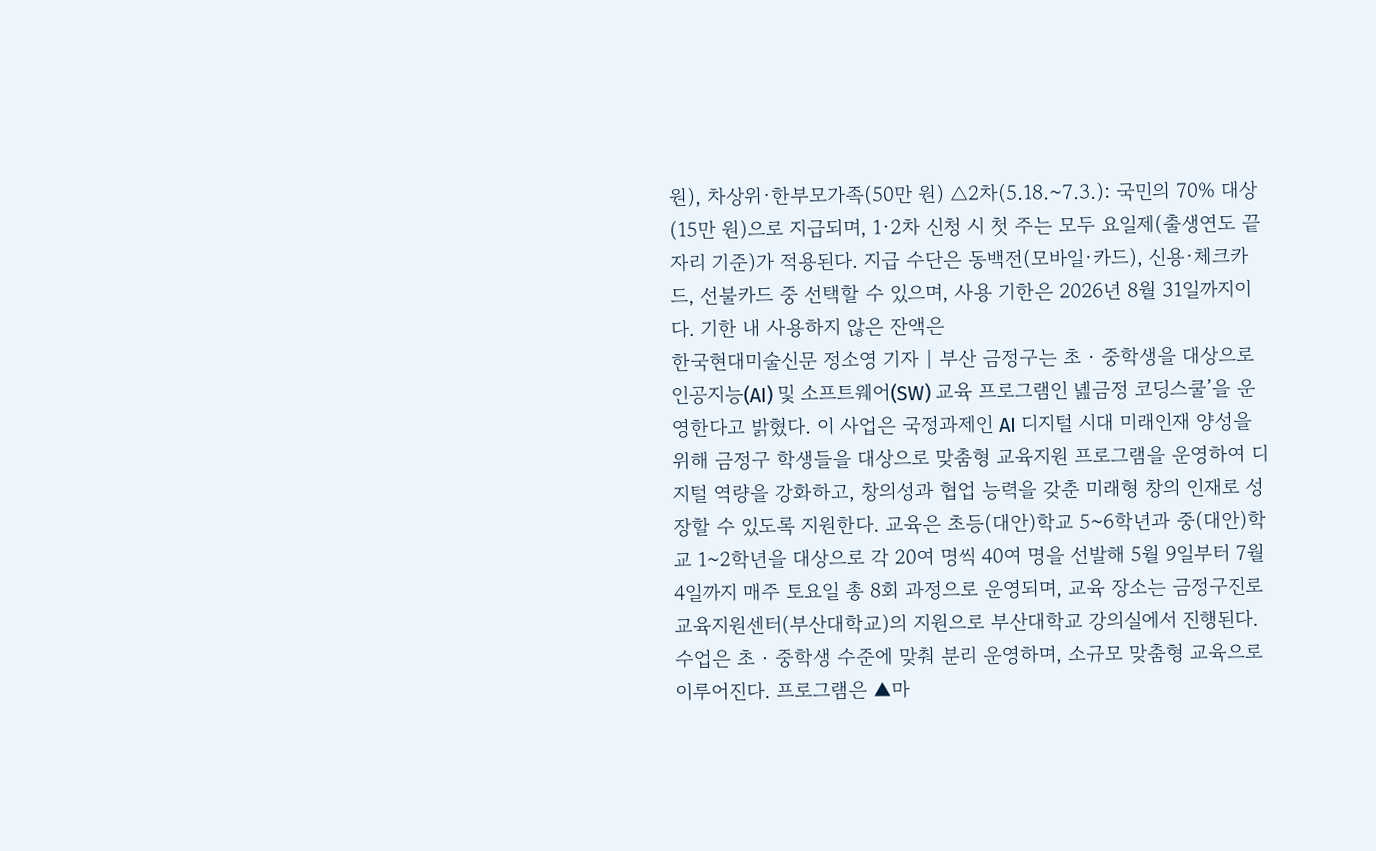원), 차상위·한부모가족(50만 원) △2차(5.18.~7.3.): 국민의 70% 대상(15만 원)으로 지급되며, 1·2차 신청 시 첫 주는 모두 요일제(출생연도 끝자리 기준)가 적용된다. 지급 수단은 동백전(모바일·카드), 신용·체크카드, 선불카드 중 선택할 수 있으며, 사용 기한은 2026년 8월 31일까지이다. 기한 내 사용하지 않은 잔액은
한국현대미술신문 정소영 기자 | 부산 금정구는 초‧중학생을 대상으로 인공지능(AI) 및 소프트웨어(SW) 교육 프로그램인 녪금정 코딩스쿨’을 운영한다고 밝혔다. 이 사업은 국정과제인 AI 디지털 시대 미래인재 양성을 위해 금정구 학생들을 대상으로 맞춤형 교육지원 프로그램을 운영하여 디지털 역량을 강화하고, 창의성과 협업 능력을 갖춘 미래형 창의 인재로 성장할 수 있도록 지원한다. 교육은 초등(대안)학교 5~6학년과 중(대안)학교 1~2학년을 대상으로 각 20여 명씩 40여 명을 선발해 5월 9일부터 7월 4일까지 매주 토요일 총 8회 과정으로 운영되며, 교육 장소는 금정구진로교육지원센터(부산대학교)의 지원으로 부산대학교 강의실에서 진행된다. 수업은 초‧중학생 수준에 맞춰 분리 운영하며, 소규모 맞춤형 교육으로 이루어진다. 프로그램은 ▲마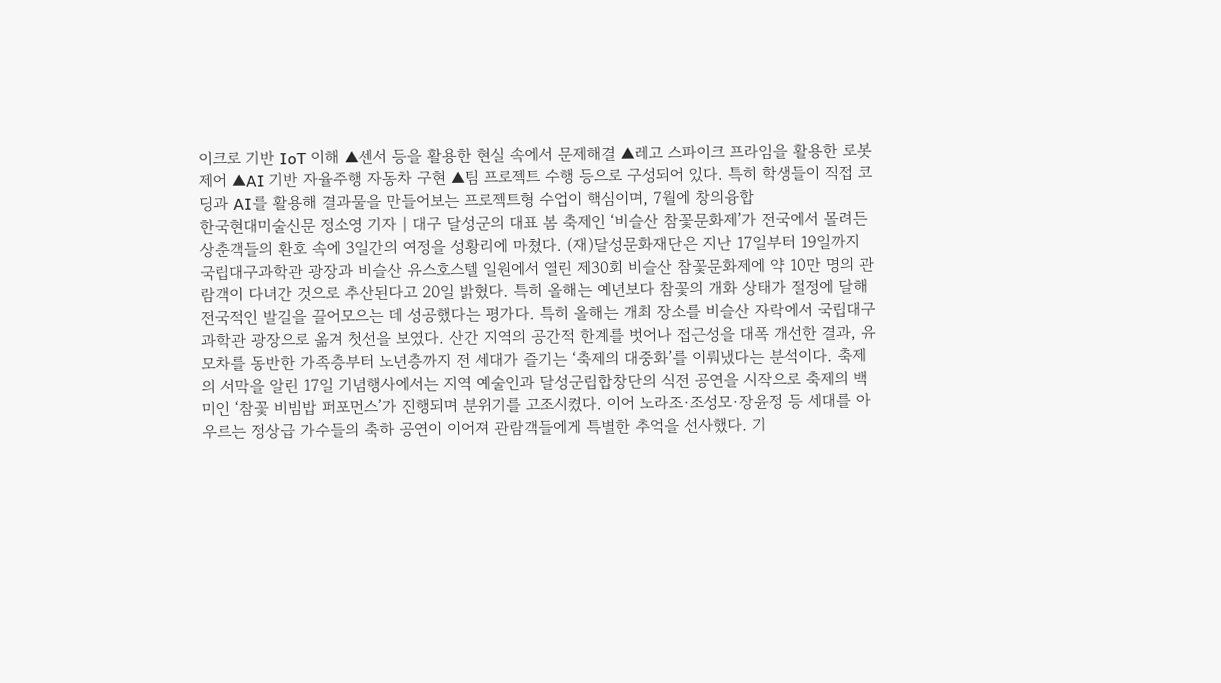이크로 기반 IoT 이해 ▲센서 등을 활용한 현실 속에서 문제해결 ▲레고 스파이크 프라임을 활용한 로봇 제어 ▲AI 기반 자율주행 자동차 구현 ▲팀 프로젝트 수행 등으로 구성되어 있다. 특히 학생들이 직접 코딩과 AI를 활용해 결과물을 만들어보는 프로젝트형 수업이 핵심이며, 7월에 창의융합
한국현대미술신문 정소영 기자 | 대구 달성군의 대표 봄 축제인 ‘비슬산 참꽃문화제’가 전국에서 몰려든 상춘객들의 환호 속에 3일간의 여정을 성황리에 마쳤다. (재)달성문화재단은 지난 17일부터 19일까지 국립대구과학관 광장과 비슬산 유스호스텔 일원에서 열린 제30회 비슬산 참꽃문화제에 약 10만 명의 관람객이 다녀간 것으로 추산된다고 20일 밝혔다. 특히 올해는 예년보다 참꽃의 개화 상태가 절정에 달해 전국적인 발길을 끌어모으는 데 성공했다는 평가다. 특히 올해는 개최 장소를 비슬산 자락에서 국립대구과학관 광장으로 옮겨 첫선을 보였다. 산간 지역의 공간적 한계를 벗어나 접근성을 대폭 개선한 결과, 유모차를 동반한 가족층부터 노년층까지 전 세대가 즐기는 ‘축제의 대중화’를 이뤄냈다는 분석이다. 축제의 서막을 알린 17일 기념행사에서는 지역 예술인과 달성군립합창단의 식전 공연을 시작으로 축제의 백미인 ‘참꽃 비빔밥 퍼포먼스’가 진행되며 분위기를 고조시켰다. 이어 노라조·조성모·장윤정 등 세대를 아우르는 정상급 가수들의 축하 공연이 이어져 관람객들에게 특별한 추억을 선사했다. 기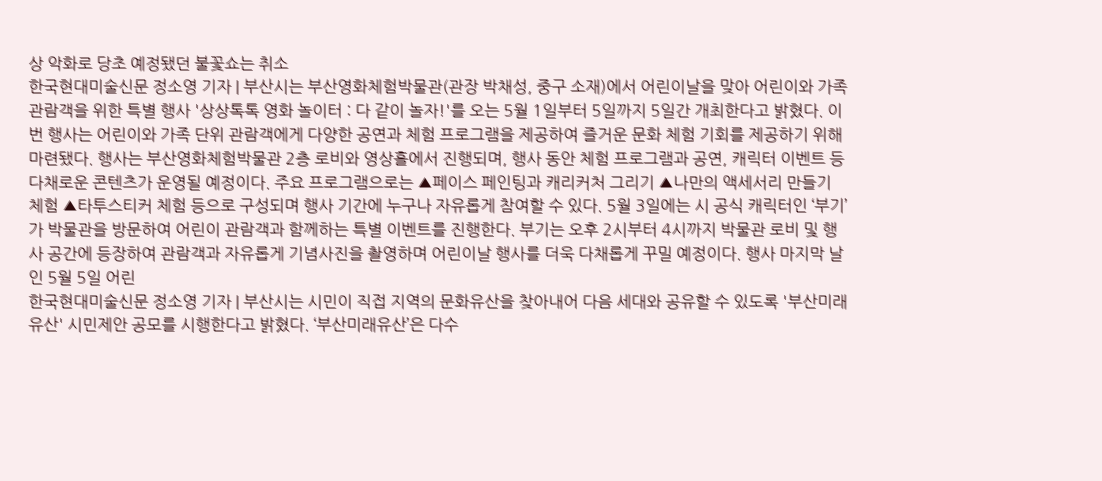상 악화로 당초 예정됐던 불꽃쇼는 취소
한국현대미술신문 정소영 기자 | 부산시는 부산영화체험박물관(관장 박채성, 중구 소재)에서 어린이날을 맞아 어린이와 가족 관람객을 위한 특별 행사 '상상톡톡 영화 놀이터 : 다 같이 놀자!'를 오는 5월 1일부터 5일까지 5일간 개최한다고 밝혔다. 이번 행사는 어린이와 가족 단위 관람객에게 다양한 공연과 체험 프로그램을 제공하여 즐거운 문화 체험 기회를 제공하기 위해 마련됐다. 행사는 부산영화체험박물관 2층 로비와 영상홀에서 진행되며, 행사 동안 체험 프로그램과 공연, 캐릭터 이벤트 등 다채로운 콘텐츠가 운영될 예정이다. 주요 프로그램으로는 ▲페이스 페인팅과 캐리커처 그리기 ▲나만의 액세서리 만들기 체험 ▲타투스티커 체험 등으로 구성되며 행사 기간에 누구나 자유롭게 참여할 수 있다. 5월 3일에는 시 공식 캐릭터인 ‘부기’가 박물관을 방문하여 어린이 관람객과 함께하는 특별 이벤트를 진행한다. 부기는 오후 2시부터 4시까지 박물관 로비 및 행사 공간에 등장하여 관람객과 자유롭게 기념사진을 촬영하며 어린이날 행사를 더욱 다채롭게 꾸밀 예정이다. 행사 마지막 날인 5월 5일 어린
한국현대미술신문 정소영 기자 | 부산시는 시민이 직접 지역의 문화유산을 찾아내어 다음 세대와 공유할 수 있도록 '부산미래유산' 시민제안 공모를 시행한다고 밝혔다. ‘부산미래유산’은 다수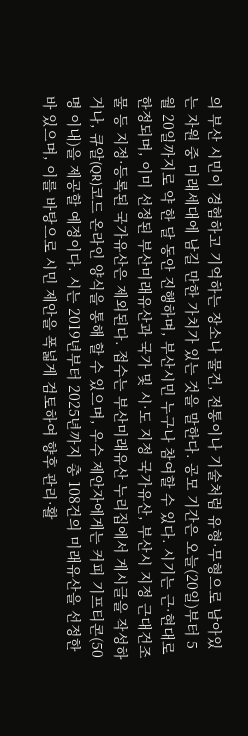의 부산 시민이 경험하고 기억하는 장소나 물건, 전통이나 기술처럼 유형·무형으로 남아있는 자원 중 미래세대에 남길 만한 가치가 있는 것을 말한다. 공모 기간은 오늘(20일)부터 5월 20일까지로 약 한 달 동안 진행하며, 부산시민 누구나 참여할 수 있다. 시기는 근·현대로 한정되며, 이미 선정된 부산미래유산과 국가 및 시·도 지정 국가유산, 부산시 지정 근대건조물 등 지정·등록된 국가유산은 제외된다. 접수는 부산미래유산 누리집에서 게시글을 작성하거나, 큐알(QR)코드 온라인 양식을 통해 할 수 있으며, 우수 제안자에게는 커피 기프티콘(50명 이내)을 제공할 예정이다. 시는 2019년부터 2025년까지 총 108건의 미래유산을 선정한 바 있으며, 이를 바탕으로 시민 제안을 폭넓게 검토하여 향후 관리·활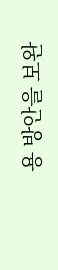용 방안을 보완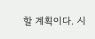할 계획이다. 시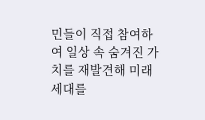민들이 직접 참여하여 일상 속 숨겨진 가치를 재발견해 미래세대를